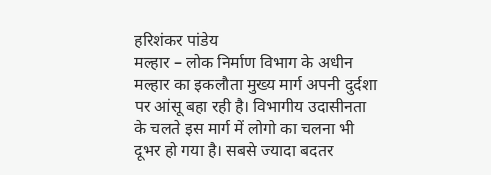हरिशंकर पांडेय
मल्हार – लोक निर्माण विभाग के अधीन मल्हार का इकलौता मुख्य मार्ग अपनी दुर्दशा पर आंसू बहा रही है। विभागीय उदासीनता के चलते इस मार्ग में लोगो का चलना भी दूभर हो गया है। सबसे ज्यादा बदतर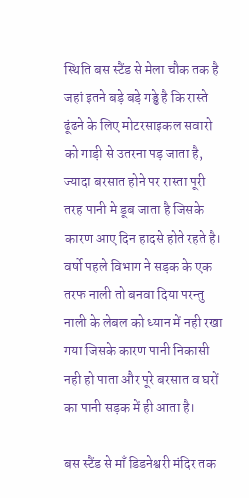स्थिति बस स्टैंड से मेला चौक तक है जहां इतने बड़े बड़े गड्ढे है कि रास्ते ढूंढने के लिए मोटरसाइकल सवारो को गाड़ी से उतरना पड़ जाता है, ज्यादा बरसात होने पर रास्ता पूरी तरह पानी मे डूब जाता है जिसके कारण आए दिन हादसे होते रहते है। वर्षो पहले विभाग ने सड़क के एक तरफ नाली तो बनवा दिया परन्तु नाली के लेबल को ध्यान में नही रखा गया जिसके कारण पानी निकासी नही हो पाता और पूरे बरसात व घरों का पानी सड़क में ही आता है।

बस स्टैंड से माँ डिडनेश्वरी मंदिर तक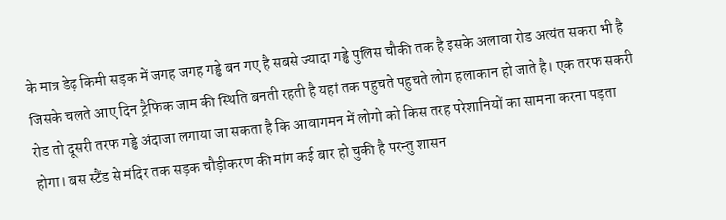के मात्र डेढ़ किमी सड़क में जगह जगह गड्ढे बन गए है सबसे ज्यादा गड्ढे पुलिस चौकी तक है इसके अलावा रोड अत्यंत सकरा भी है जिसके चलते आए दिन ट्रैफिक जाम की स्थिति बनती रहती है यहां तक पहुचते पहुचते लोग हलाकान हो जाते है। एक तरफ सकरी रोड तो दूसरी तरफ गड्ढे अंदाजा लगाया जा सकता है कि आवागमन में लोगो को किस तरह परेशानियों का सामना करना पड़ता होगा। बस स्टैंड से मंदिर तक सड़क चौड़ीकरण की मांग कई बार हो चुकी है परन्तु शासन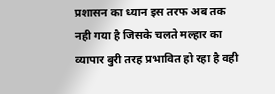प्रशासन का ध्यान इस तरफ अब तक नही गया है जिसके चलते मल्हार का व्यापार बुरी तरह प्रभावित हो रहा है वही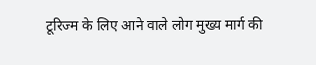टूरिज्म के लिए आने वाले लोग मुख्य मार्ग की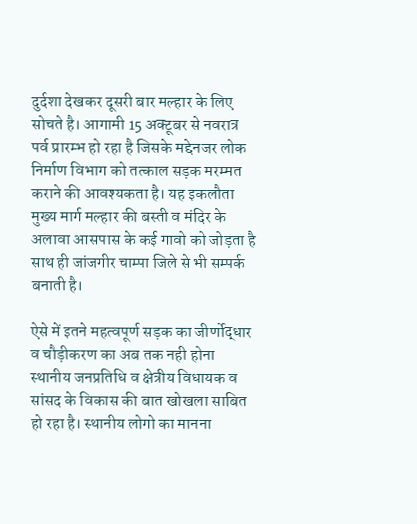दुर्दशा देखकर दूसरी बार मल्हार के लिए सोचते है। आगामी 15 अक्टूबर से नवरात्र पर्व प्रारम्भ हो रहा है जिसके मद्देनजर लोक निर्माण विभाग को तत्काल सड़क मरम्मत कराने की आवश्यकता है। यह इकलौता मुख्य मार्ग मल्हार की बस्ती व मंदिर के अलावा आसपास के कई गावो को जोड़ता है साथ ही जांजगीर चाम्पा जिले से भी सम्पर्क बनाती है।

ऐसे में इतने महत्वपूर्ण सड़क का जीर्णोद्धार व चौड़ीकरण का अब तक नही होना स्थानीय जनप्रतिधि व क्षेत्रीय विधायक व सांसद के विकास की बात खोखला साबित हो रहा है। स्थानीय लोगो का मानना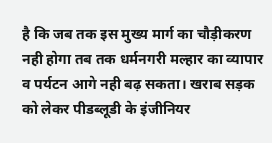है कि जब तक इस मुख्य मार्ग का चौड़ीकरण नही होगा तब तक धर्मनगरी मल्हार का व्यापार व पर्यटन आगे नही बढ़ सकता। खराब सड़क को लेकर पीडब्लूडी के इंजीनियर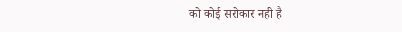को कोई सरोकार नही है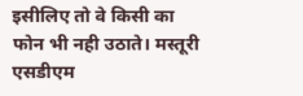इसीलिए तो वे किसी का फोन भी नही उठाते। मस्तूरी एसडीएम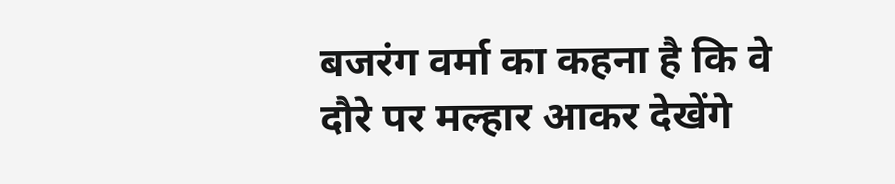बजरंग वर्मा का कहना है कि वे दौरे पर मल्हार आकर देखेंगे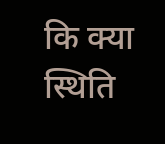कि क्या स्थिति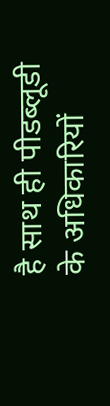है साथ ही पीडब्लूडी के अधिकारियों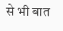से भी बात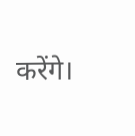करेंगे।